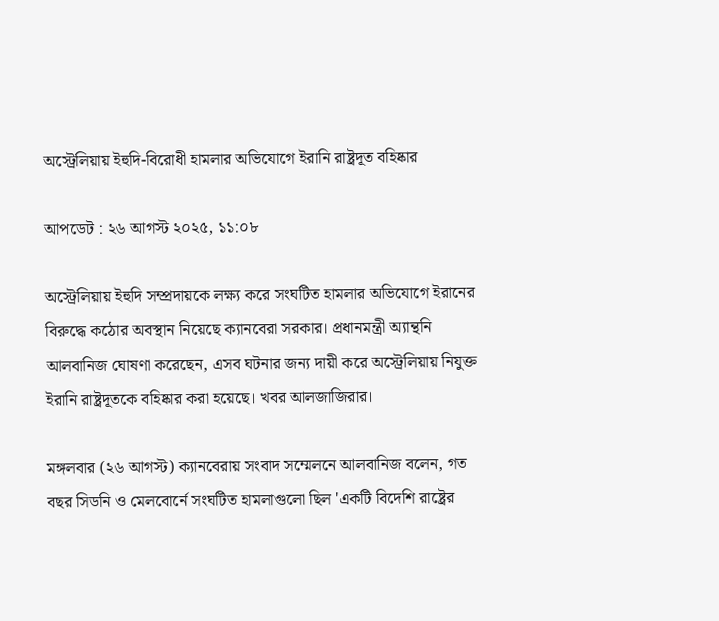অস্ট্রেলিয়ায় ইহুদি-বিরোধী হামলার অভিযোগে ইরানি রাষ্ট্রদূত বহিষ্কার

আপডেট : ২৬ আগস্ট ২০২৫, ১১:০৮

অস্ট্রেলিয়ায় ইহুদি সম্প্রদায়কে লক্ষ্য করে সংঘটিত হামলার অভিযোগে ইরানের বিরুদ্ধে কঠোর অবস্থান নিয়েছে ক্যানবেরা সরকার। প্রধানমন্ত্রী অ্যান্থনি আলবানিজ ঘোষণা করেছেন, এসব ঘটনার জন্য দায়ী করে অস্ট্রেলিয়ায় নিযুক্ত ইরানি রাষ্ট্রদূতকে বহিষ্কার করা হয়েছে। খবর আলজাজিরার।

মঙ্গলবার (২৬ আগস্ট) ক্যানবেরায় সংবাদ সম্মেলনে আলবানিজ বলেন, গত বছর সিডনি ও মেলবোর্নে সংঘটিত হামলাগুলো ছিল 'একটি বিদেশি রাষ্ট্রের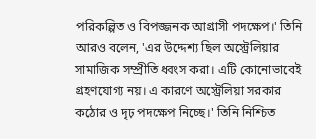পরিকল্পিত ও বিপজ্জনক আগ্রাসী পদক্ষেপ।' তিনি আরও বলেন, 'এর উদ্দেশ্য ছিল অস্ট্রেলিয়ার সামাজিক সম্প্রীতি ধ্বংস করা। এটি কোনোভাবেই গ্রহণযোগ্য নয়। এ কারণে অস্ট্রেলিয়া সরকার কঠোর ও দৃঢ় পদক্ষেপ নিচ্ছে।' তিনি নিশ্চিত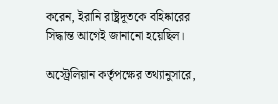করেন, ইরানি রাষ্ট্রদূতকে বহিষ্কারের সিদ্ধান্ত আগেই জানানো হয়েছিল।

অস্ট্রেলিয়ান কর্তৃপক্ষের তথ্যানুসারে,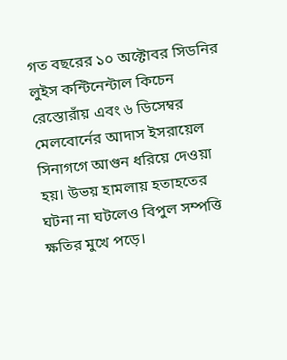গত বছরের ১০ অক্টোবর সিডনির লুইস কন্টিনেন্টাল কিচেন রেস্তোরাঁয় এবং ৬ ডিসেম্বর মেলবোর্নের আদাস ইসরায়েল সিনাগগে আগুন ধরিয়ে দেওয়া হয়। উভয় হামলায় হতাহতের ঘটনা না ঘটলেও বিপুল সম্পত্তি ক্ষতির মুখে পড়ে।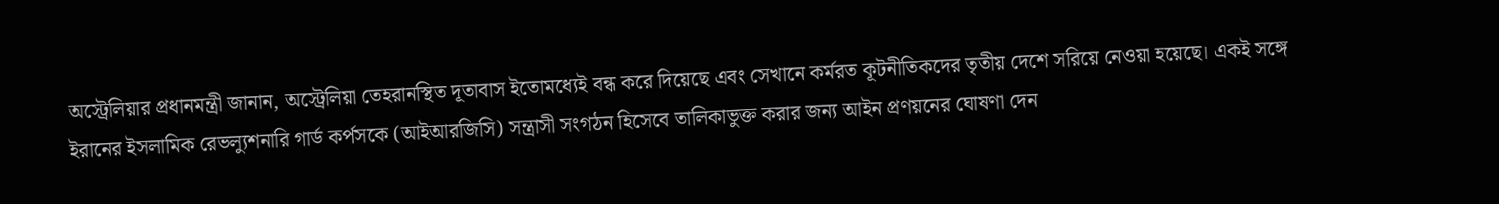অস্ট্রেলিয়ার প্রধানমন্ত্রী জানান, অস্ট্রেলিয়া তেহরানস্থিত দূতাবাস ইতোমধ্যেই বন্ধ করে দিয়েছে এবং সেখানে কর্মরত কূটনীতিকদের তৃতীয় দেশে সরিয়ে নেওয়া হয়েছে। একই সঙ্গে ইরানের ইসলামিক রেভল্যুশনারি গার্ড কর্পসকে (আইআরজিসি) সন্ত্রাসী সংগঠন হিসেবে তালিকাভুক্ত করার জন্য আইন প্রণয়নের ঘোষণা দেন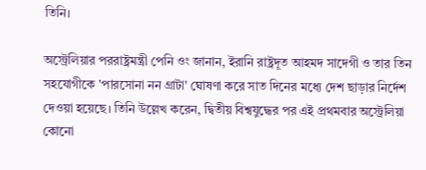তিনি।

অস্ট্রেলিয়ার পররাষ্ট্রমন্ত্রী পেনি ওং জানান, ইরানি রাষ্ট্রদূত আহমদ সাদেগী ও তার তিন সহযোগীকে 'পারসোনা নন গ্রাটা' ঘোষণা করে সাত দিনের মধ্যে দেশ ছাড়ার নির্দেশ দেওয়া হয়েছে। তিনি উল্লেখ করেন, দ্বিতীয় বিশ্বযুদ্ধের পর এই প্রথমবার অস্ট্রেলিয়া কোনো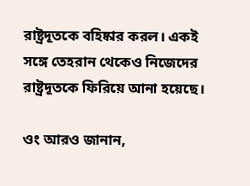রাষ্ট্রদূতকে বহিষ্কার করল। একই সঙ্গে তেহরান থেকেও নিজেদের রাষ্ট্রদূতকে ফিরিয়ে আনা হয়েছে।

ওং আরও জানান,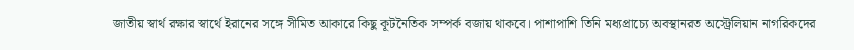জাতীয় স্বার্থ রক্ষার স্বার্থে ইরানের সঙ্গে সীমিত আকারে কিছু কূটনৈতিক সম্পর্ক বজায় থাকবে। পাশাপাশি তিনি মধ্যপ্রাচ্যে অবস্থানরত অস্ট্রেলিয়ান নাগরিকদের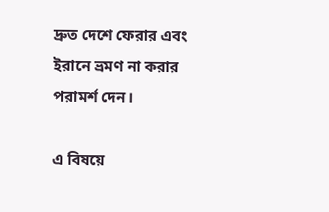দ্রুত দেশে ফেরার এবং ইরানে ভ্রমণ না করার পরামর্শ দেন।

এ বিষয়ে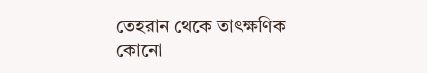তেহরান থেকে তাৎক্ষণিক কোনো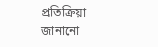প্রতিক্রিয়া জানানো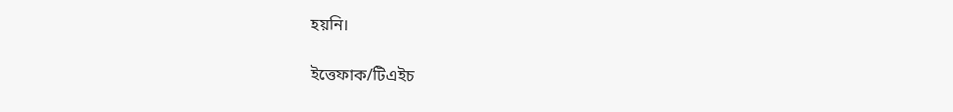হয়নি।

ইত্তেফাক/টিএইচ